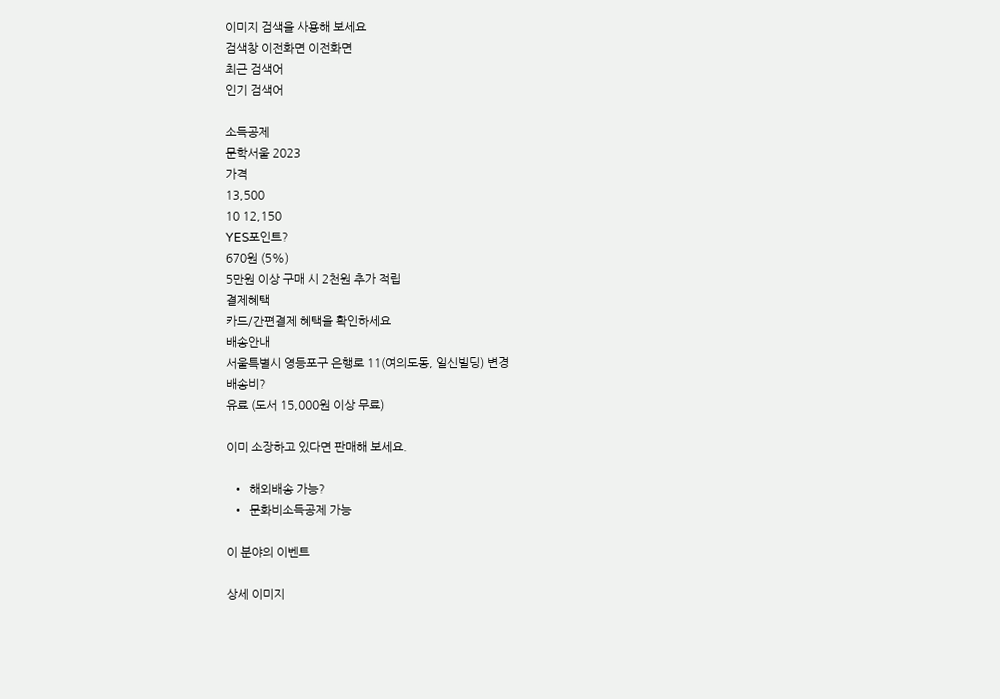이미지 검색을 사용해 보세요
검색창 이전화면 이전화면
최근 검색어
인기 검색어

소득공제
문학서울 2023
가격
13,500
10 12,150
YES포인트?
670원 (5%)
5만원 이상 구매 시 2천원 추가 적립
결제혜택
카드/간편결제 혜택을 확인하세요
배송안내
서울특별시 영등포구 은행로 11(여의도동, 일신빌딩) 변경
배송비?
유료 (도서 15,000원 이상 무료)

이미 소장하고 있다면 판매해 보세요.

  •  해외배송 가능?
  •  문화비소득공제 가능

이 분야의 이벤트

상세 이미지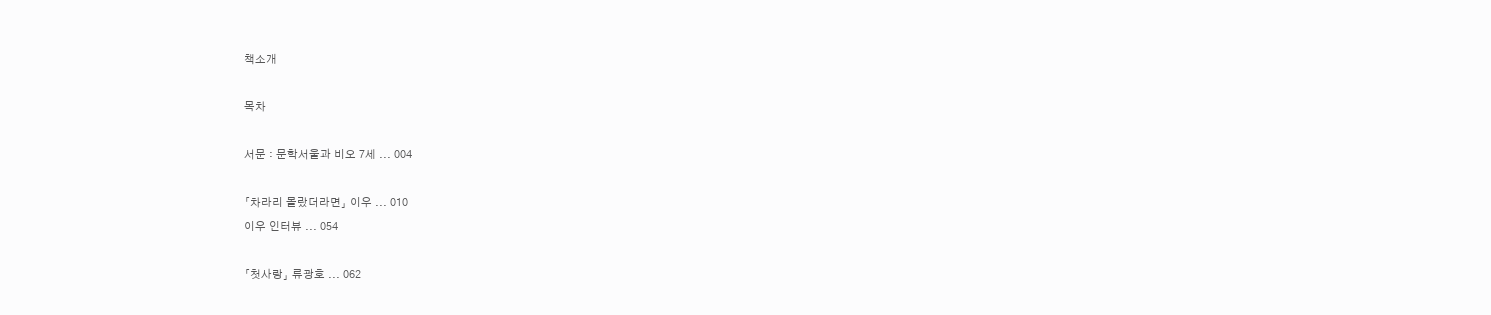책소개

목차

서문 : 문학서울과 비오 7세 ... 004

「차라리 몰랐더라면」 이우 ... 010
이우 인터뷰 ... 054

「첫사랑」 류광호 ... 062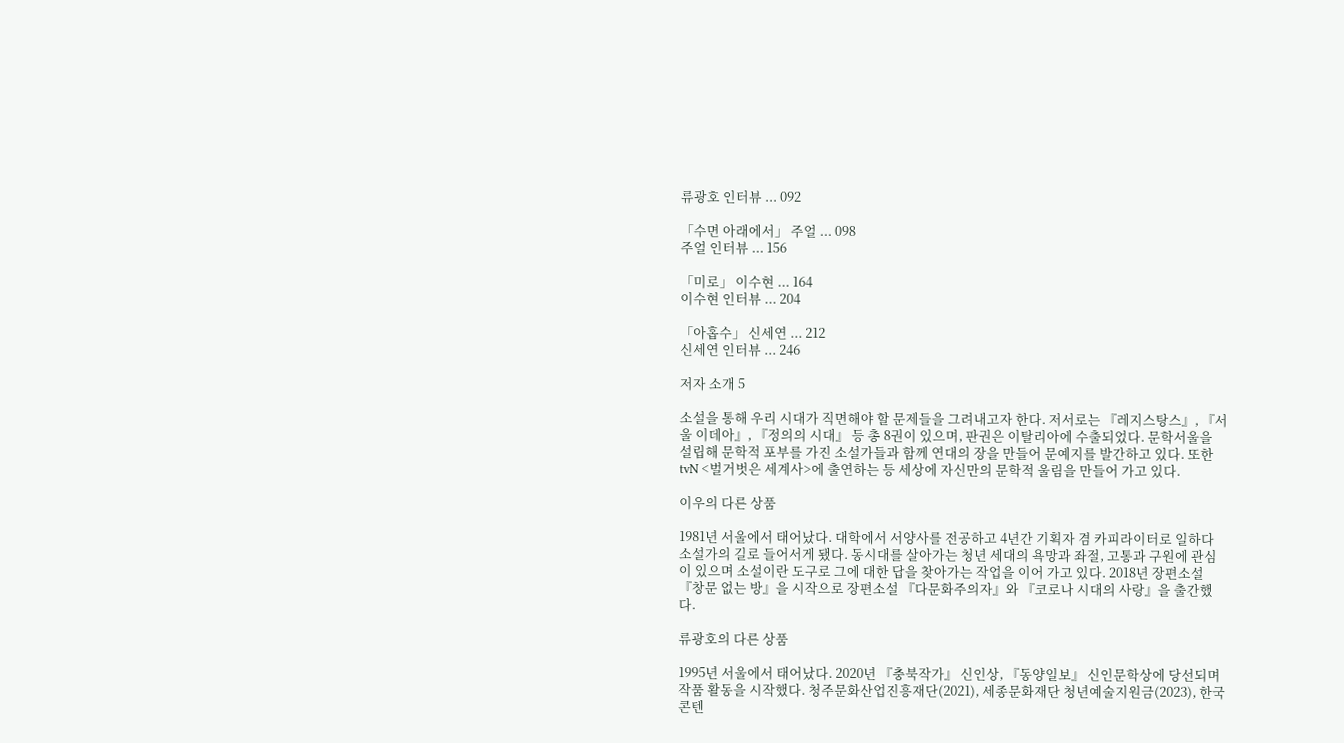류광호 인터뷰 ... 092

「수면 아래에서」 주얼 ... 098
주얼 인터뷰 ... 156

「미로」 이수현 ... 164
이수현 인터뷰 ... 204

「아홉수」 신세연 ... 212
신세연 인터뷰 ... 246

저자 소개 5

소설을 통해 우리 시대가 직면해야 할 문제들을 그려내고자 한다. 저서로는 『레지스탕스』, 『서울 이데아』, 『정의의 시대』 등 총 8권이 있으며, 판권은 이탈리아에 수출되었다. 문학서울을 설립해 문학적 포부를 가진 소설가들과 함께 연대의 장을 만들어 문예지를 발간하고 있다. 또한 tvN <벌거벗은 세계사>에 출연하는 등 세상에 자신만의 문학적 울림을 만들어 가고 있다.

이우의 다른 상품

1981년 서울에서 태어났다. 대학에서 서양사를 전공하고 4년간 기획자 겸 카피라이터로 일하다 소설가의 길로 들어서게 됐다. 동시대를 살아가는 청년 세대의 욕망과 좌절, 고통과 구원에 관심이 있으며 소설이란 도구로 그에 대한 답을 찾아가는 작업을 이어 가고 있다. 2018년 장편소설 『창문 없는 방』을 시작으로 장편소설 『다문화주의자』와 『코로나 시대의 사랑』을 출간했다.

류광호의 다른 상품

1995년 서울에서 태어났다. 2020년 『충북작가』 신인상, 『동양일보』 신인문학상에 당선되며 작품 활동을 시작했다. 청주문화산업진흥재단(2021), 세종문화재단 청년예술지원금(2023), 한국콘텐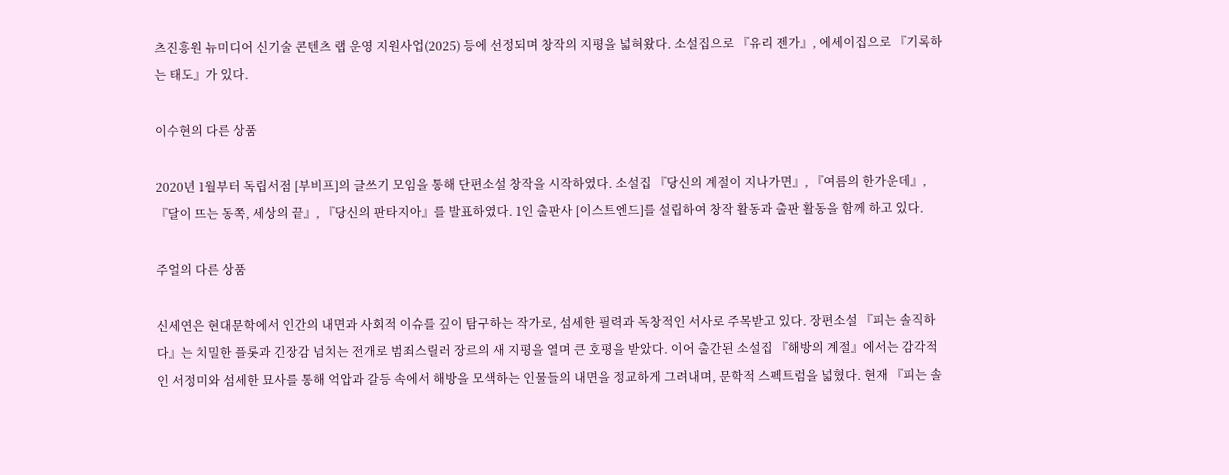츠진흥원 뉴미디어 신기술 콘텐츠 랩 운영 지원사업(2025) 등에 선정되며 창작의 지평을 넓혀왔다. 소설집으로 『유리 젠가』, 에세이집으로 『기록하는 태도』가 있다.

이수현의 다른 상품

2020년 1월부터 독립서점 [부비프]의 글쓰기 모임을 통해 단편소설 창작을 시작하였다. 소설집 『당신의 계절이 지나가면』, 『여름의 한가운데』, 『달이 뜨는 동쪽, 세상의 끝』, 『당신의 판타지아』를 발표하였다. 1인 출판사 [이스트엔드]를 설립하여 창작 활동과 출판 활동을 함께 하고 있다.

주얼의 다른 상품

신세연은 현대문학에서 인간의 내면과 사회적 이슈를 깊이 탐구하는 작가로, 섬세한 필력과 독창적인 서사로 주목받고 있다. 장편소설 『피는 솔직하다』는 치밀한 플롯과 긴장감 넘치는 전개로 범죄스릴러 장르의 새 지평을 열며 큰 호평을 받았다. 이어 출간된 소설집 『해방의 계절』에서는 감각적인 서정미와 섬세한 묘사를 통해 억압과 갈등 속에서 해방을 모색하는 인물들의 내면을 정교하게 그려내며, 문학적 스펙트럼을 넓혔다. 현재 『피는 솔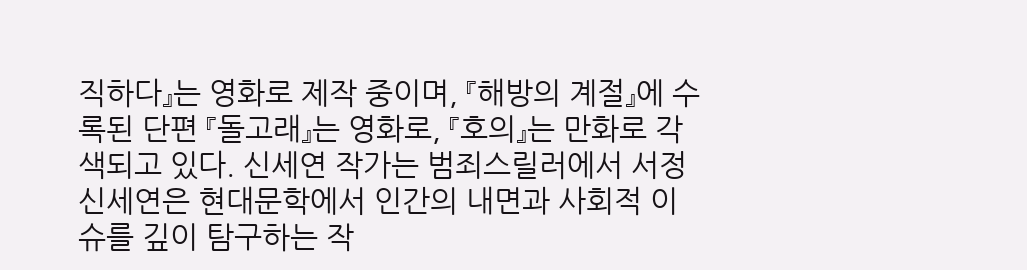직하다』는 영화로 제작 중이며, 『해방의 계절』에 수록된 단편 『돌고래』는 영화로, 『호의』는 만화로 각색되고 있다. 신세연 작가는 범죄스릴러에서 서정
신세연은 현대문학에서 인간의 내면과 사회적 이슈를 깊이 탐구하는 작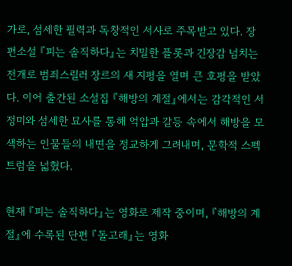가로, 섬세한 필력과 독창적인 서사로 주목받고 있다. 장편소설 『피는 솔직하다』는 치밀한 플롯과 긴장감 넘치는 전개로 범죄스릴러 장르의 새 지평을 열며 큰 호평을 받았다. 이어 출간된 소설집 『해방의 계절』에서는 감각적인 서정미와 섬세한 묘사를 통해 억압과 갈등 속에서 해방을 모색하는 인물들의 내면을 정교하게 그려내며, 문학적 스펙트럼을 넓혔다.

현재 『피는 솔직하다』는 영화로 제작 중이며, 『해방의 계절』에 수록된 단편 『돌고래』는 영화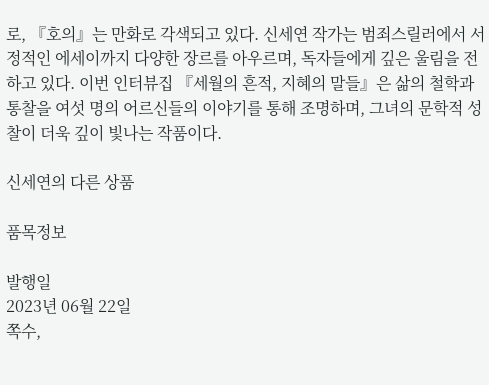로, 『호의』는 만화로 각색되고 있다. 신세연 작가는 범죄스릴러에서 서정적인 에세이까지 다양한 장르를 아우르며, 독자들에게 깊은 울림을 전하고 있다. 이번 인터뷰집 『세월의 흔적, 지혜의 말들』은 삶의 철학과 통찰을 여섯 명의 어르신들의 이야기를 통해 조명하며, 그녀의 문학적 성찰이 더욱 깊이 빛나는 작품이다.

신세연의 다른 상품

품목정보

발행일
2023년 06월 22일
쪽수,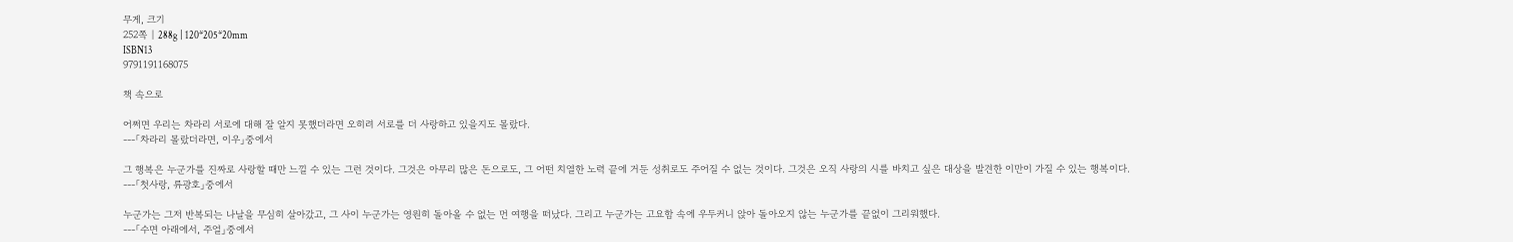무게, 크기
252쪽 | 288g | 120*205*20mm
ISBN13
9791191168075

책 속으로

어쩌면 우리는 차라리 서로에 대해 잘 알지 못했더라면 오히려 서로를 더 사랑하고 있을지도 몰랐다.
---「차라리 몰랐더라면, 이우」중에서

그 행복은 누군가를 진짜로 사랑할 때만 느낄 수 있는 그런 것이다. 그것은 아무리 많은 돈으로도, 그 어떤 치열한 노력 끝에 거둔 성취로도 주어질 수 없는 것이다. 그것은 오직 사랑의 시를 바치고 싶은 대상을 발견한 이만이 가질 수 있는 행복이다.
---「첫사랑, 류광호」중에서

누군가는 그저 반복되는 나날을 무심히 살아갔고, 그 사이 누군가는 영원히 돌아올 수 없는 먼 여행을 떠났다. 그리고 누군가는 고요함 속에 우두커니 앉아 돌아오지 않는 누군가를 끝없이 그리워했다.
---「수면 아래에서, 주얼」중에서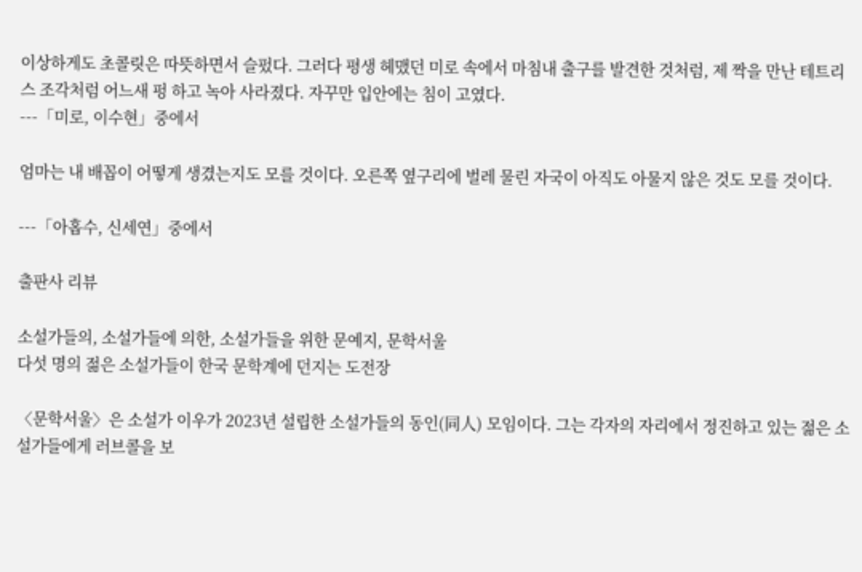이상하게도 초콜릿은 따뜻하면서 슬펐다. 그러다 평생 헤맸던 미로 속에서 마침내 출구를 발견한 것처럼, 제 짝을 만난 테트리스 조각처럼 어느새 펑 하고 녹아 사라졌다. 자꾸만 입안에는 침이 고였다.
---「미로, 이수현」중에서

엄마는 내 배꼽이 어떻게 생겼는지도 모를 것이다. 오른쪽 옆구리에 벌레 물린 자국이 아직도 아물지 않은 것도 모를 것이다.

---「아홉수, 신세연」중에서

출판사 리뷰

소설가들의, 소설가들에 의한, 소설가들을 위한 문예지, 문학서울
다섯 명의 젊은 소설가들이 한국 문학계에 던지는 도전장

〈문학서울〉은 소설가 이우가 2023년 설립한 소설가들의 동인(同人) 모임이다. 그는 각자의 자리에서 정진하고 있는 젊은 소설가들에게 러브콜을 보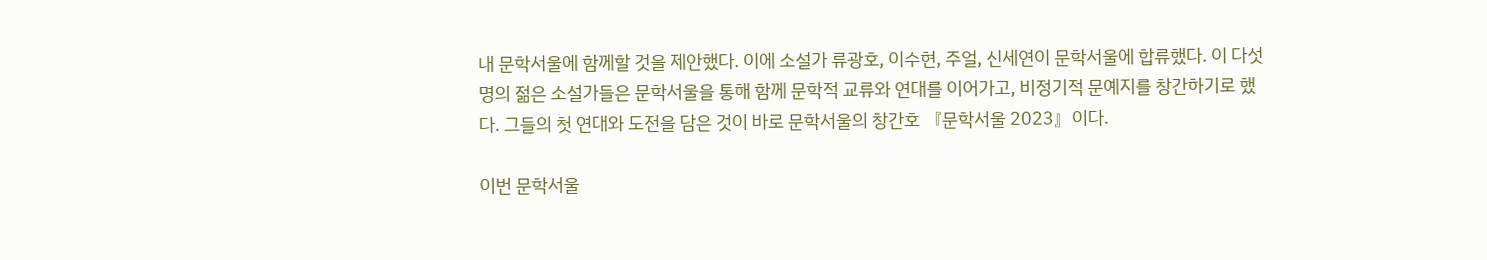내 문학서울에 함께할 것을 제안했다. 이에 소설가 류광호, 이수현, 주얼, 신세연이 문학서울에 합류했다. 이 다섯 명의 젊은 소설가들은 문학서울을 통해 함께 문학적 교류와 연대를 이어가고, 비정기적 문예지를 창간하기로 했다. 그들의 첫 연대와 도전을 담은 것이 바로 문학서울의 창간호 『문학서울 2023』이다.

이번 문학서울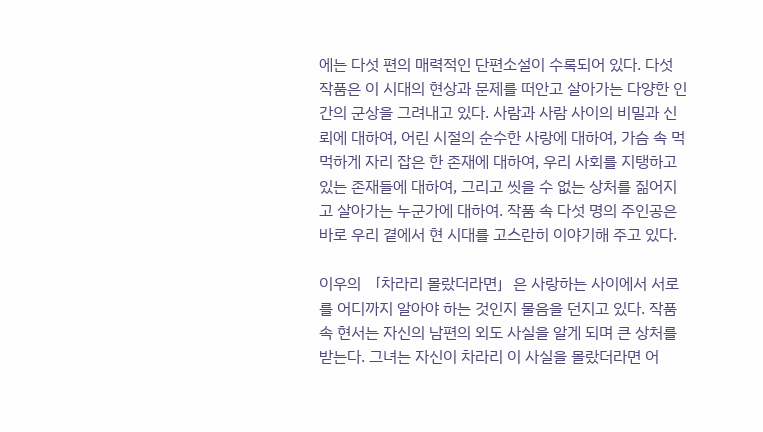에는 다섯 편의 매력적인 단편소설이 수록되어 있다. 다섯 작품은 이 시대의 현상과 문제를 떠안고 살아가는 다양한 인간의 군상을 그려내고 있다. 사람과 사람 사이의 비밀과 신뢰에 대하여, 어린 시절의 순수한 사랑에 대하여, 가슴 속 먹먹하게 자리 잡은 한 존재에 대하여, 우리 사회를 지탱하고 있는 존재들에 대하여, 그리고 씻을 수 없는 상처를 짊어지고 살아가는 누군가에 대하여. 작품 속 다섯 명의 주인공은 바로 우리 곁에서 현 시대를 고스란히 이야기해 주고 있다.

이우의 「차라리 몰랐더라면」은 사랑하는 사이에서 서로를 어디까지 알아야 하는 것인지 물음을 던지고 있다. 작품속 현서는 자신의 남편의 외도 사실을 알게 되며 큰 상처를 받는다. 그녀는 자신이 차라리 이 사실을 몰랐더라면 어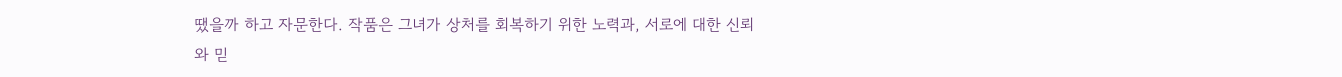땠을까 하고 자문한다. 작품은 그녀가 상처를 회복하기 위한 노력과, 서로에 대한 신뢰와 믿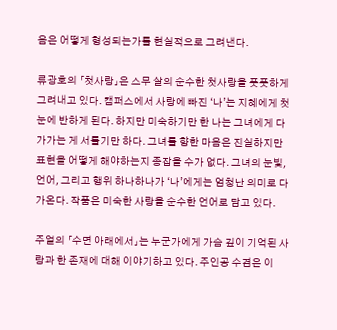음은 어떻게 형성되는가를 현실적으로 그려낸다.

류광호의 「첫사랑」은 스무 살의 순수한 첫사랑을 풋풋하게 그려내고 있다. 캠퍼스에서 사랑에 빠진 ‘나’는 지혜에게 첫 눈에 반하게 된다. 하지만 미숙하기만 한 나는 그녀에게 다가가는 게 서툴기만 하다. 그녀를 향한 마음은 진실하지만 표현을 어떻게 해야하는지 종잡을 수가 없다. 그녀의 눈빛, 언어, 그리고 행위 하나하나가 ‘나’에게는 엄청난 의미로 다가온다. 작품은 미숙한 사랑을 순수한 언어로 담고 있다.

주얼의 「수면 아래에서」는 누군가에게 가슴 깊이 기억된 사랑과 한 존재에 대해 이야기하고 있다. 주인공 수겸은 이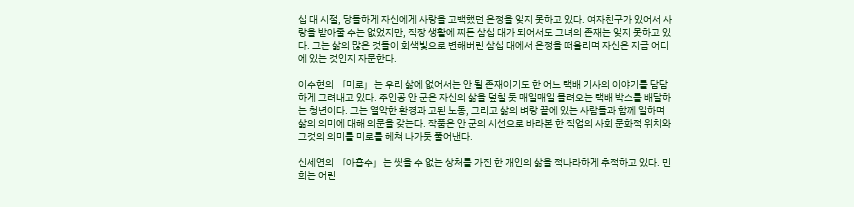십 대 시절, 당돌하게 자신에게 사랑을 고백했던 은정을 잊지 못하고 있다. 여자친구가 있어서 사랑을 받아줄 수는 없었지만, 직장 생활에 찌든 삼십 대가 되어서도 그녀의 존재는 잊지 못하고 있다. 그는 삶의 많은 것들이 회색빛으로 변해버린 삼십 대에서 은정을 떠올리며 자신은 지금 어디에 있는 것인지 자문한다.

이수현의 「미로」는 우리 삶에 없어서는 안 될 존재이기도 한 어느 택배 기사의 이야기를 담담하게 그려내고 있다. 주인공 안 군은 자신의 삶을 덮칠 듯 매일매일 몰려오는 택배 박스를 배달하는 청년이다. 그는 열악한 환경과 고된 노동, 그리고 삶의 벼랑 끝에 있는 사람들과 함께 일하며 삶의 의미에 대해 의문을 갖는다. 작품은 안 군의 시선으로 바라본 한 직업의 사회 문화적 위치와 그것의 의미를 미로를 헤쳐 나가듯 풀어낸다.

신세연의 「아홉수」는 씻을 수 없는 상처를 가진 한 개인의 삶을 적나라하게 추적하고 있다. 민희는 어린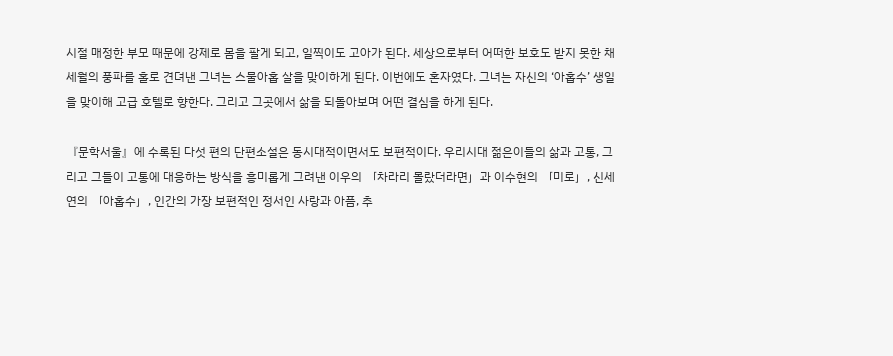시절 매정한 부모 때문에 강제로 몸을 팔게 되고, 일찍이도 고아가 된다. 세상으로부터 어떠한 보호도 받지 못한 채 세월의 풍파를 홀로 견뎌낸 그녀는 스물아홉 살을 맞이하게 된다. 이번에도 혼자였다. 그녀는 자신의 ‘아홉수’ 생일을 맞이해 고급 호텔로 향한다. 그리고 그곳에서 삶을 되돌아보며 어떤 결심을 하게 된다.

『문학서울』에 수록된 다섯 편의 단편소설은 동시대적이면서도 보편적이다. 우리시대 젊은이들의 삶과 고통, 그리고 그들이 고통에 대응하는 방식을 흥미롭게 그려낸 이우의 「차라리 몰랐더라면」과 이수현의 「미로」, 신세연의 「아홉수」, 인간의 가장 보편적인 정서인 사랑과 아픔, 추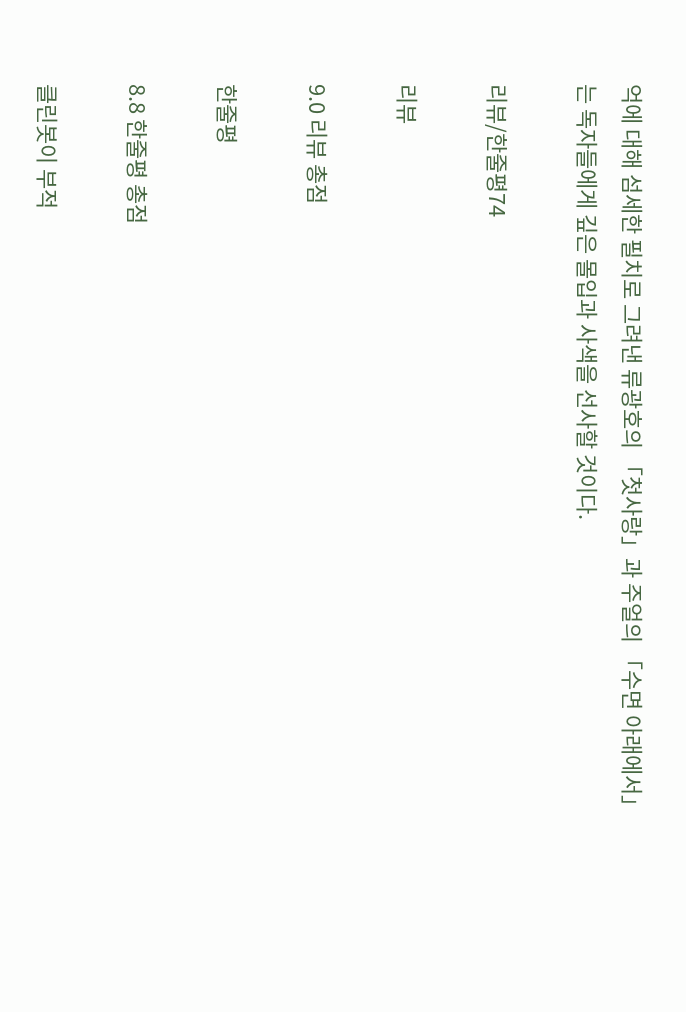억에 대해 섬세한 필치로 그려낸 류광호의 「첫사랑」과 주얼의 「수면 아래에서」는 독자들에게 깊은 몰입과 사색을 선사할 것이다.

리뷰/한줄평74

리뷰

9.0 리뷰 총점

한줄평

8.8 한줄평 총점

클린봇이 부적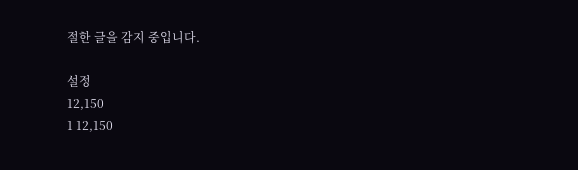절한 글을 감지 중입니다.

설정
12,150
1 12,150